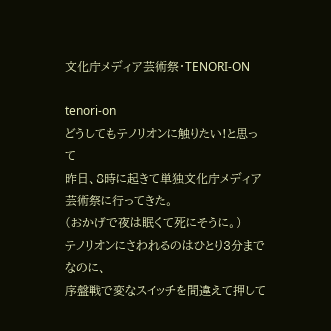文化庁メディア芸術祭・TENORI-ON

tenori-on
どうしてもテノリオンに触りたい!と思って
昨日、8時に起きて単独文化庁メディア芸術祭に行ってきた。
(おかげで夜は眠くて死にそうに。)
テノリオンにさわれるのはひとり3分までなのに、
序盤戦で変なスイッチを間違えて押して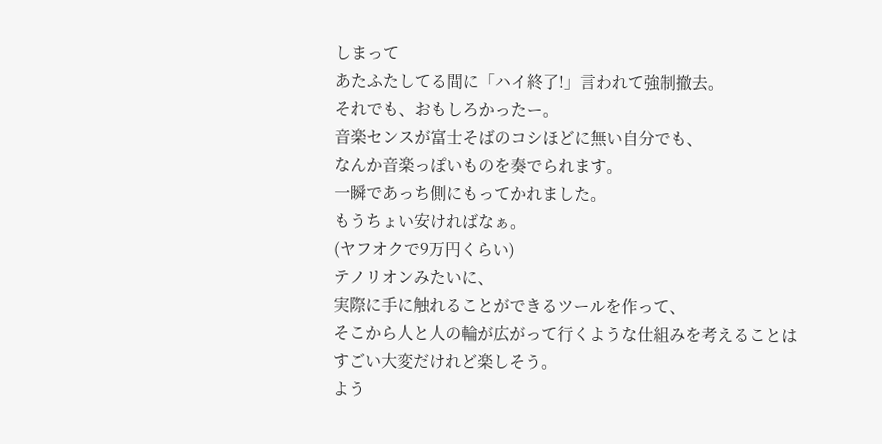しまって
あたふたしてる間に「ハイ終了!」言われて強制撤去。
それでも、おもしろかったー。
音楽センスが富士そばのコシほどに無い自分でも、
なんか音楽っぽいものを奏でられます。
一瞬であっち側にもってかれました。
もうちょい安ければなぁ。
(ヤフオクで9万円くらい)
テノリオンみたいに、
実際に手に触れることができるツールを作って、
そこから人と人の輪が広がって行くような仕組みを考えることは
すごい大変だけれど楽しそう。
よう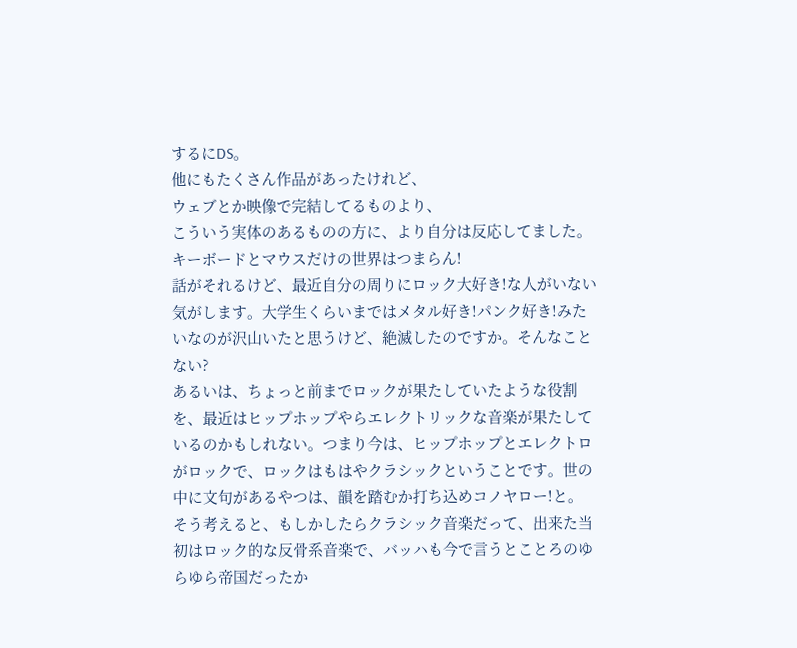するにDS。
他にもたくさん作品があったけれど、
ウェブとか映像で完結してるものより、
こういう実体のあるものの方に、より自分は反応してました。
キーボードとマウスだけの世界はつまらん!
話がそれるけど、最近自分の周りにロック大好き!な人がいない気がします。大学生くらいまではメタル好き!パンク好き!みたいなのが沢山いたと思うけど、絶滅したのですか。そんなことない?
あるいは、ちょっと前までロックが果たしていたような役割を、最近はヒップホップやらエレクトリックな音楽が果たしているのかもしれない。つまり今は、ヒップホップとエレクトロがロックで、ロックはもはやクラシックということです。世の中に文句があるやつは、韻を踏むか打ち込めコノヤロー!と。
そう考えると、もしかしたらクラシック音楽だって、出来た当初はロック的な反骨系音楽で、バッハも今で言うとことろのゆらゆら帝国だったか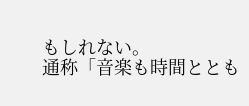もしれない。
通称「音楽も時間ととも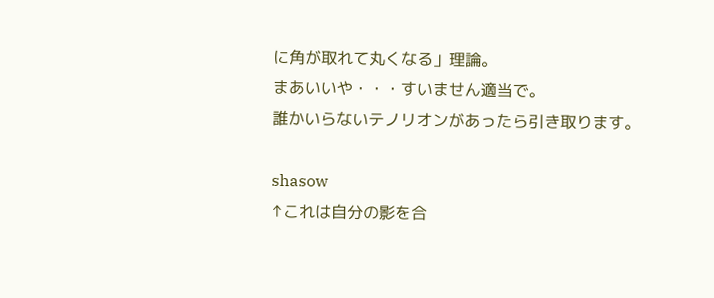に角が取れて丸くなる」理論。
まあいいや・・・すいません適当で。
誰かいらないテノリオンがあったら引き取ります。

shasow
↑これは自分の影を合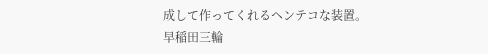成して作ってくれるヘンテコな装置。
早稲田三輪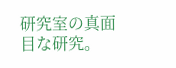研究室の真面目な研究。